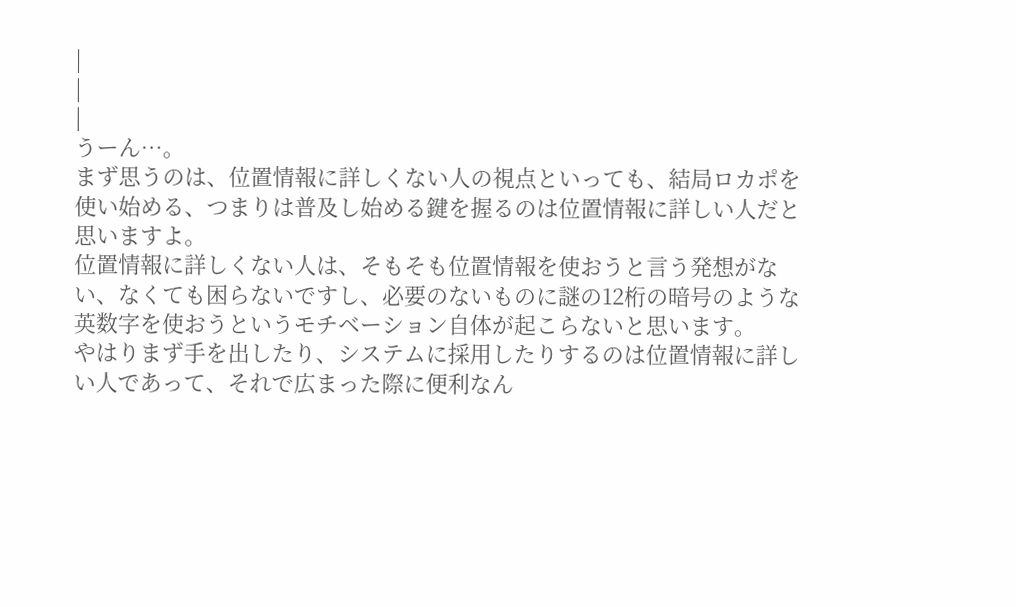|
|
|
うーん…。
まず思うのは、位置情報に詳しくない人の視点といっても、結局ロカポを使い始める、つまりは普及し始める鍵を握るのは位置情報に詳しい人だと思いますよ。
位置情報に詳しくない人は、そもそも位置情報を使おうと言う発想がない、なくても困らないですし、必要のないものに謎の12桁の暗号のような英数字を使おうというモチベーション自体が起こらないと思います。
やはりまず手を出したり、システムに採用したりするのは位置情報に詳しい人であって、それで広まった際に便利なん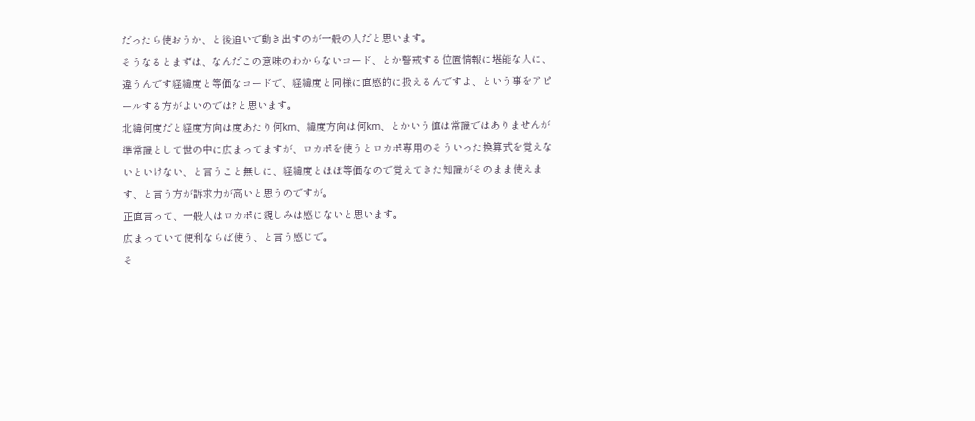だったら使おうか、と後追いで動き出すのが一般の人だと思います。
そうなるとまずは、なんだこの意味のわからないコード、とか警戒する位置情報に堪能な人に、違うんです経緯度と等価なコードで、経緯度と同様に直感的に扱えるんですよ、という事をアピールする方がよいのでは?と思います。
北緯何度だと経度方向は度あたり何km、緯度方向は何km、とかいう値は常識ではありませんが準常識として世の中に広まってますが、ロカポを使うとロカポ専用のそういった換算式を覚えないといけない、と言うこと無しに、経緯度とほぼ等価なので覚えてきた知識がそのまま使えます、と言う方が訴求力が高いと思うのですが。
正直言って、一般人はロカポに親しみは感じないと思います。
広まっていて便利ならば使う、と言う感じで。
そ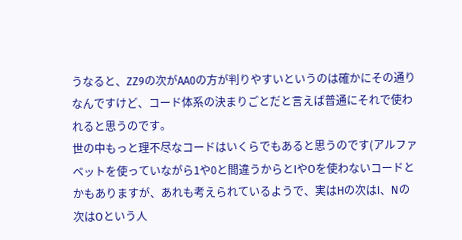うなると、ZZ9の次がAA0の方が判りやすいというのは確かにその通りなんですけど、コード体系の決まりごとだと言えば普通にそれで使われると思うのです。
世の中もっと理不尽なコードはいくらでもあると思うのです(アルファベットを使っていながら1や0と間違うからとIやOを使わないコードとかもありますが、あれも考えられているようで、実はHの次はI、Nの次はOという人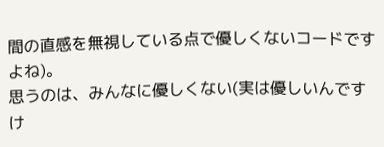間の直感を無視している点で優しくないコードですよね)。
思うのは、みんなに優しくない(実は優しいんですけ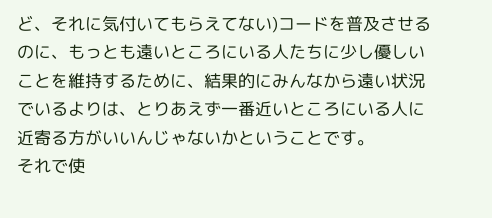ど、それに気付いてもらえてない)コードを普及させるのに、もっとも遠いところにいる人たちに少し優しいことを維持するために、結果的にみんなから遠い状況でいるよりは、とりあえず一番近いところにいる人に近寄る方がいいんじゃないかということです。
それで使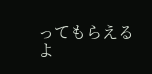ってもらえるよ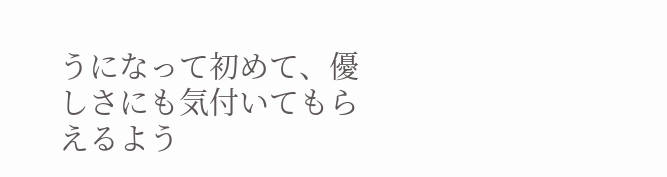うになって初めて、優しさにも気付いてもらえるよう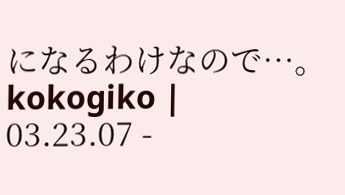になるわけなので…。
kokogiko |
03.23.07 -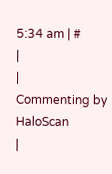5:34 am | #
|
|
Commenting by HaloScan
|